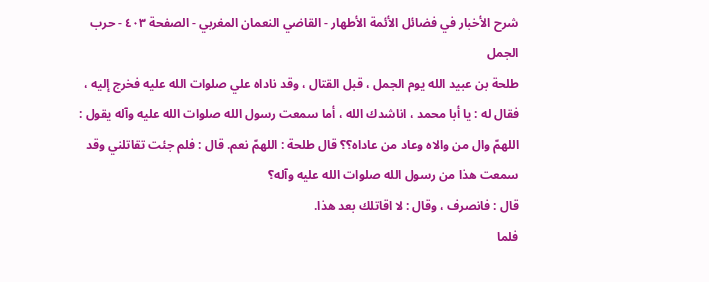شرح الأخبار في فضائل الأئمة الأطهار - القاضي النعمان المغربي - الصفحة ٤٠٣ - حرب الجمل
طلحة بن عبيد الله يوم الجمل ، قبل القتال ، وقد ناداه علي صلوات الله عليه فخرج إليه ، فقال له : يا أبا محمد ، اناشدك الله ، أما سمعت رسول الله صلوات الله عليه وآله يقول : اللهمّ وال من والاه وعاد من عاداه؟؟ قال طلحة : اللهمّ نعم. قال : فلم جئت تقاتلني وقد سمعت هذا من رسول الله صلوات الله عليه وآله؟
قال : فانصرف ، وقال : لا اقاتلك بعد هذا.
فلما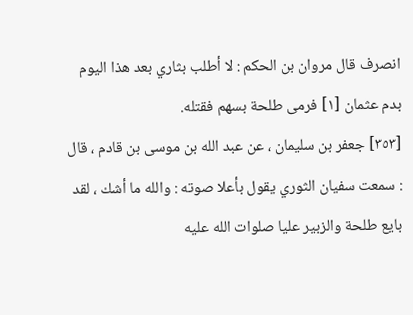انصرف قال مروان بن الحكم : لا أطلب بثاري بعد هذا اليوم بدم عثمان [١] فرمى طلحة بسهم فقتله.
[٣٥٣] جعفر بن سليمان ، عن عبد الله بن موسى بن قادم ، قال : سمعت سفيان الثوري يقول بأعلا صوته : والله ما أشك ، لقد بايع طلحة والزبير عليا صلوات الله عليه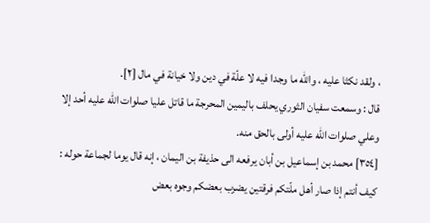، ولقد نكثا عليه ، والله ما وجدا فيه لا علّة في دين ولا خيانة في مال [٢].
قال : وسمعت سفيان الثوري يحلف باليمين المحرجة ما قاتل عليا صلوات الله عليه أحد إلا وعلي صلوات الله عليه أولى بالحق منه.
[٣٥٤] محمد بن إسماعيل بن أبان يرفعه الى حذيفة بن اليمان ، إنه قال يوما لجماعة حوله : كيف أنتم إذا صار أهل ملّتكم فرقتين يضرب بعضكم وجوه بعض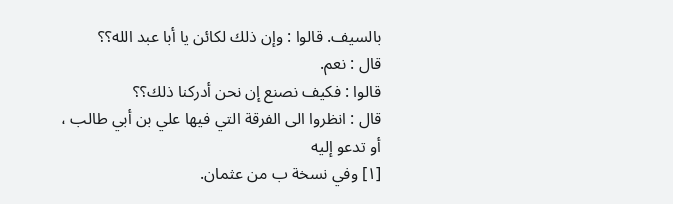بالسيف. قالوا : وإن ذلك لكائن يا أبا عبد الله؟؟
قال : نعم.
قالوا : فكيف نصنع إن نحن أدركنا ذلك؟؟
قال : انظروا الى الفرقة التي فيها علي بن أبي طالب ، أو تدعو إليه
[١] وفي نسخة ب من عثمان.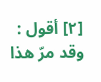[٢] أقول : وقد مرّ هذا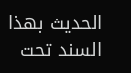الحديث بهذا السند تحت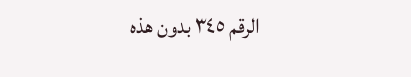الرقم ٣٤٥ بدون هذه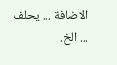الاضافة ... يحلف ... الخ.